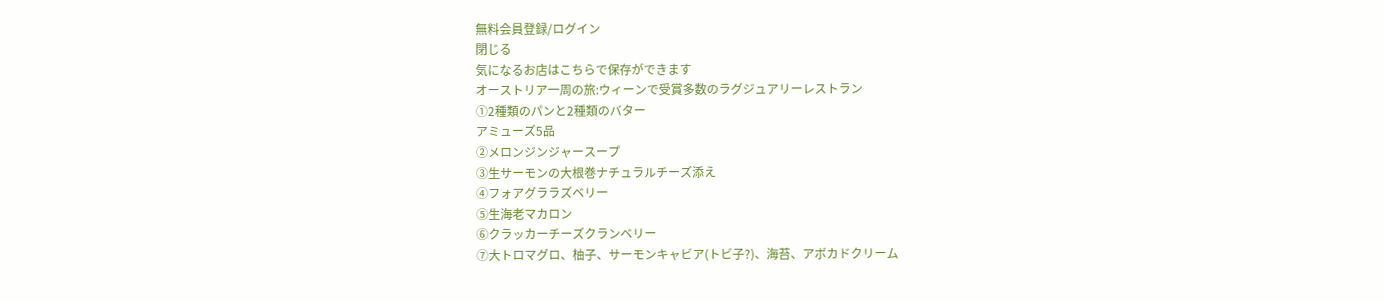無料会員登録/ログイン
閉じる
気になるお店はこちらで保存ができます
オーストリア一周の旅:ウィーンで受賞多数のラグジュアリーレストラン
①2種類のパンと2種類のバター
アミューズ5品
②メロンジンジャースープ
③生サーモンの大根巻ナチュラルチーズ添え
④フォアグララズベリー
⑤生海老マカロン
⑥クラッカーチーズクランベリー
⑦大トロマグロ、柚子、サーモンキャビア(トビ子?)、海苔、アボカドクリーム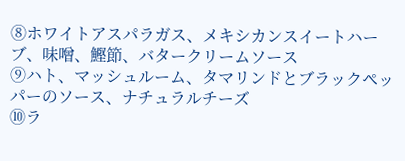⑧ホワイトアスパラガス、メキシカンスイートハーブ、味噌、鰹節、バタークリームソース
⑨ハト、マッシュルーム、タマリンドとブラックペッパーのソース、ナチュラルチーズ
⑩ラ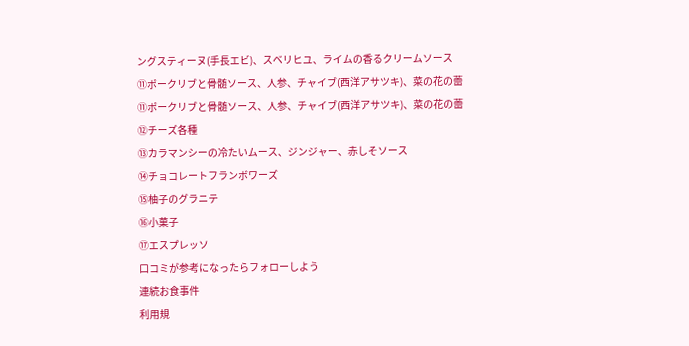ングスティーヌ(手長エビ)、スベリヒユ、ライムの香るクリームソース
⑪ポークリブと骨髄ソース、人参、チャイブ(西洋アサツキ)、菜の花の蕾
⑪ポークリブと骨髄ソース、人参、チャイブ(西洋アサツキ)、菜の花の蕾
⑫チーズ各種
⑬カラマンシーの冷たいムース、ジンジャー、赤しそソース
⑭チョコレートフランボワーズ
⑮柚子のグラニテ
⑯小菓子
⑰エスプレッソ
口コミが参考になったらフォローしよう
連続お食事件
利用規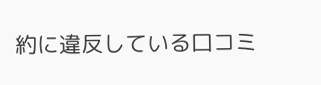約に違反している口コミ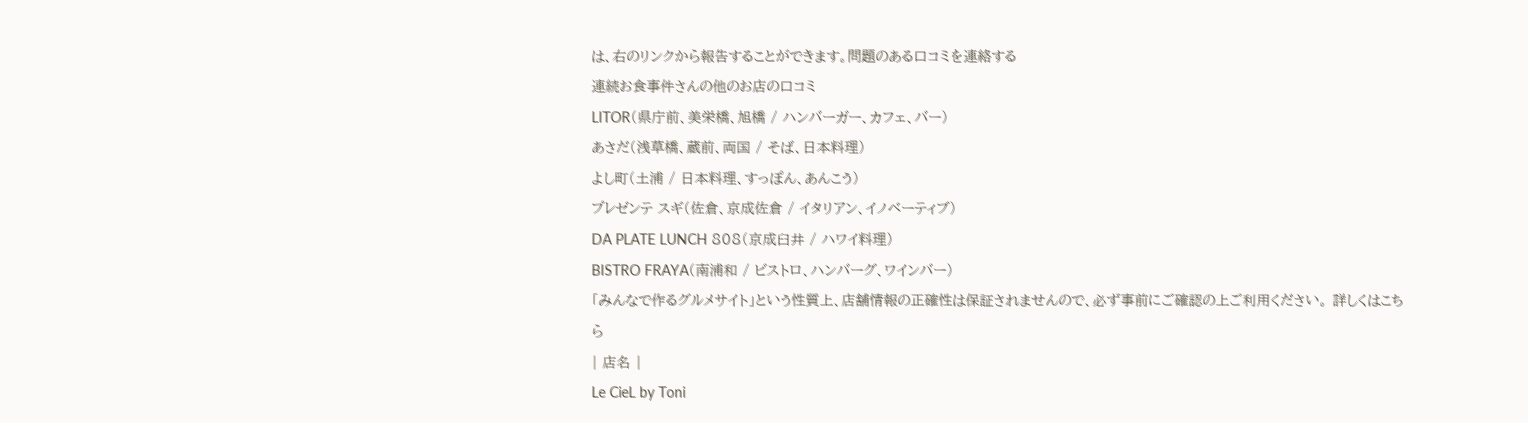は、右のリンクから報告することができます。問題のある口コミを連絡する
連続お食事件さんの他のお店の口コミ
LITOR(県庁前、美栄橋、旭橋 / ハンバーガー、カフェ、バー)
あさだ(浅草橋、蔵前、両国 / そば、日本料理)
よし町(土浦 / 日本料理、すっぽん、あんこう)
プレゼンテ スギ(佐倉、京成佐倉 / イタリアン、イノベーティブ)
DA PLATE LUNCH 808(京成臼井 / ハワイ料理)
BISTRO FRAYA(南浦和 / ビストロ、ハンバーグ、ワインバー)
「みんなで作るグルメサイト」という性質上、店舗情報の正確性は保証されませんので、必ず事前にご確認の上ご利用ください。 詳しくはこちら
| 店名 |
Le CieL by Toni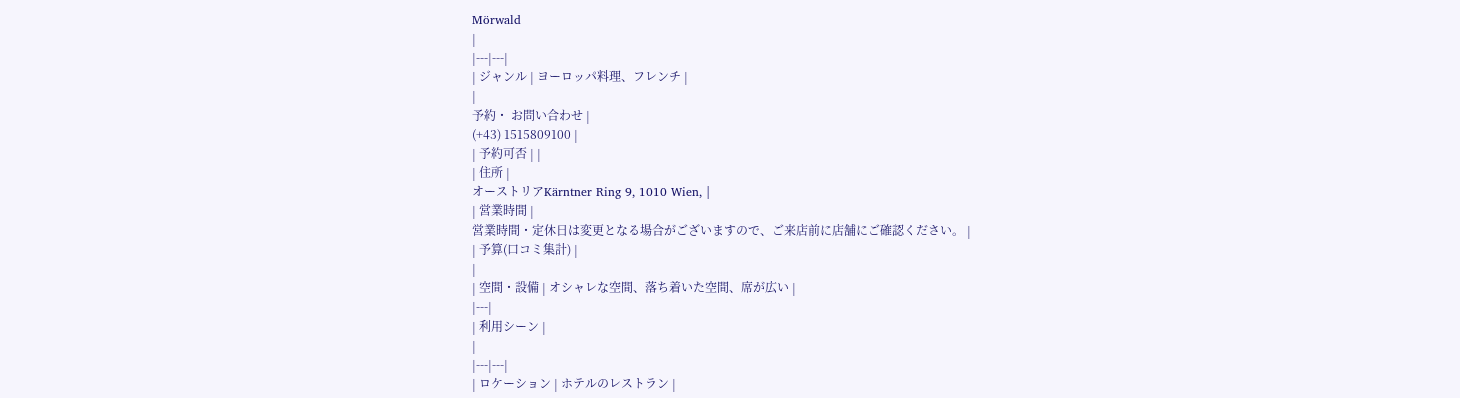Mörwald
|
|---|---|
| ジャンル | ヨーロッパ料理、フレンチ |
|
予約・ お問い合わせ |
(+43) 1515809100 |
| 予約可否 | |
| 住所 |
オーストリアKärntner Ring 9, 1010 Wien, |
| 営業時間 |
営業時間・定休日は変更となる場合がございますので、ご来店前に店舗にご確認ください。 |
| 予算(口コミ集計) |
|
| 空間・設備 | オシャレな空間、落ち着いた空間、席が広い |
|---|
| 利用シーン |
|
|---|---|
| ロケーション | ホテルのレストラン |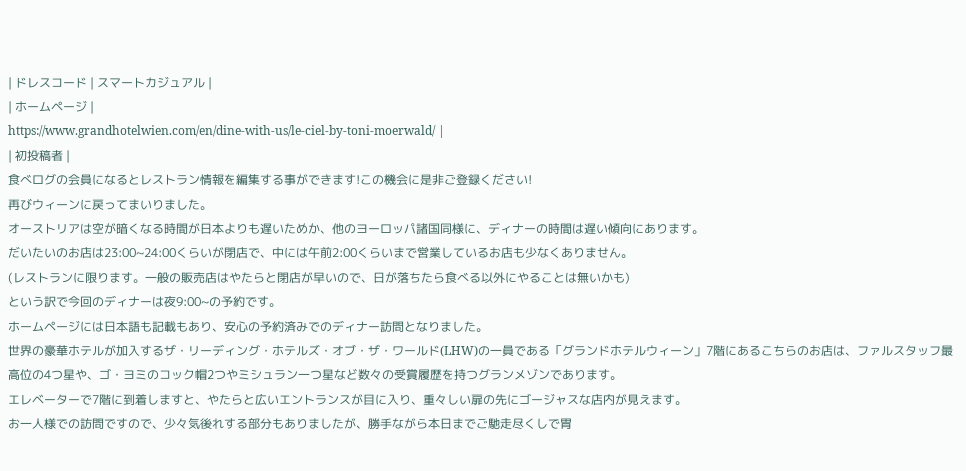| ドレスコード | スマートカジュアル |
| ホームページ |
https://www.grandhotelwien.com/en/dine-with-us/le-ciel-by-toni-moerwald/ |
| 初投稿者 |
食べログの会員になるとレストラン情報を編集する事ができます!この機会に是非ご登録ください!
再びウィーンに戻ってまいりました。
オーストリアは空が暗くなる時間が日本よりも遅いためか、他のヨーロッパ諸国同様に、ディナーの時間は遅い傾向にあります。
だいたいのお店は23:00~24:00くらいが閉店で、中には午前2:00くらいまで営業しているお店も少なくありません。
(レストランに限ります。一般の販売店はやたらと閉店が早いので、日が落ちたら食べる以外にやることは無いかも)
という訳で今回のディナーは夜9:00~の予約です。
ホームページには日本語も記載もあり、安心の予約済みでのディナー訪問となりました。
世界の豪華ホテルが加入するザ・リーディング・ホテルズ・オブ・ザ・ワールド(LHW)の一員である「グランドホテルウィーン」7階にあるこちらのお店は、ファルスタッフ最高位の4つ星や、ゴ・ヨミのコック帽2つやミシュラン一つ星など数々の受賞履歴を持つグランメゾンであります。
エレベーターで7階に到着しますと、やたらと広いエントランスが目に入り、重々しい扉の先にゴージャスな店内が見えます。
お一人様での訪問ですので、少々気後れする部分もありましたが、勝手ながら本日までご馳走尽くしで胃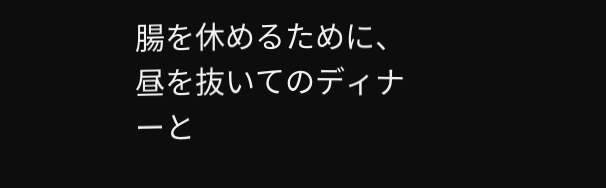腸を休めるために、昼を抜いてのディナーと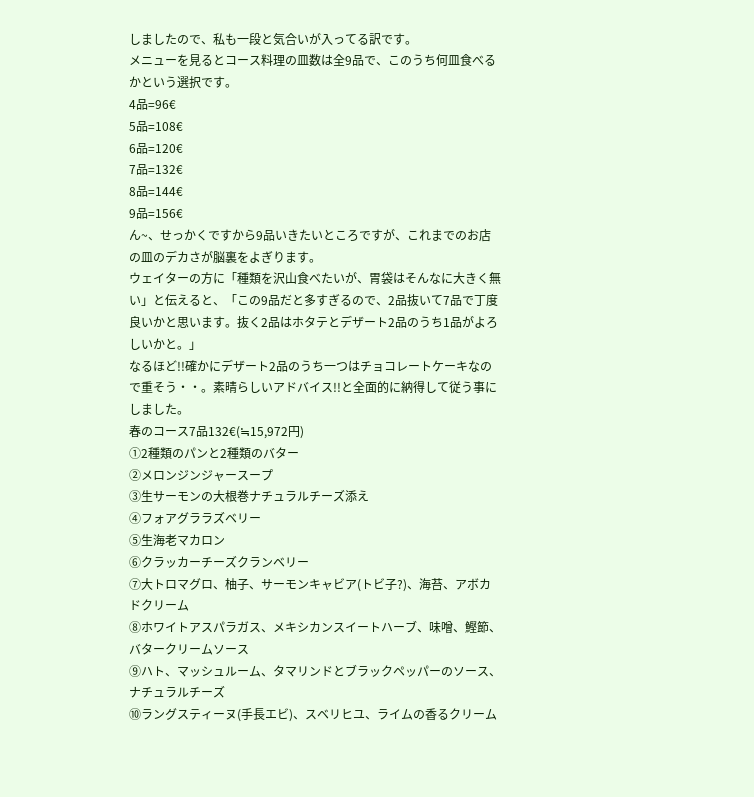しましたので、私も一段と気合いが入ってる訳です。
メニューを見るとコース料理の皿数は全9品で、このうち何皿食べるかという選択です。
4品=96€
5品=108€
6品=120€
7品=132€
8品=144€
9品=156€
ん~、せっかくですから9品いきたいところですが、これまでのお店の皿のデカさが脳裏をよぎります。
ウェイターの方に「種類を沢山食べたいが、胃袋はそんなに大きく無い」と伝えると、「この9品だと多すぎるので、2品抜いて7品で丁度良いかと思います。抜く2品はホタテとデザート2品のうち1品がよろしいかと。」
なるほど!!確かにデザート2品のうち一つはチョコレートケーキなので重そう・・。素晴らしいアドバイス!!と全面的に納得して従う事にしました。
春のコース7品132€(≒15,972円)
①2種類のパンと2種類のバター
②メロンジンジャースープ
③生サーモンの大根巻ナチュラルチーズ添え
④フォアグララズベリー
⑤生海老マカロン
⑥クラッカーチーズクランベリー
⑦大トロマグロ、柚子、サーモンキャビア(トビ子?)、海苔、アボカドクリーム
⑧ホワイトアスパラガス、メキシカンスイートハーブ、味噌、鰹節、バタークリームソース
⑨ハト、マッシュルーム、タマリンドとブラックペッパーのソース、ナチュラルチーズ
⑩ラングスティーヌ(手長エビ)、スベリヒユ、ライムの香るクリーム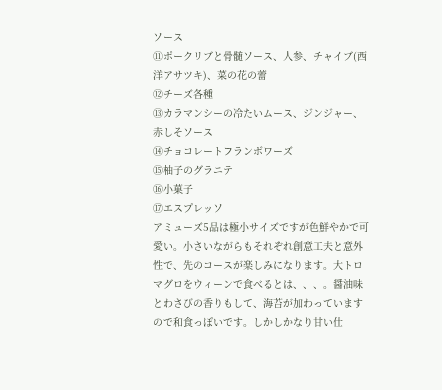ソース
⑪ポークリブと骨髄ソース、人参、チャイブ(西洋アサツキ)、菜の花の蕾
⑫チーズ各種
⑬カラマンシーの冷たいムース、ジンジャー、赤しそソース
⑭チョコレートフランボワーズ
⑮柚子のグラニテ
⑯小菓子
⑰エスプレッソ
アミューズ5品は極小サイズですが色鮮やかで可愛い。小さいながらもそれぞれ創意工夫と意外性で、先のコースが楽しみになります。大トロマグロをウィーンで食べるとは、、、。醤油味とわさびの香りもして、海苔が加わっていますので和食っぽいです。しかしかなり甘い仕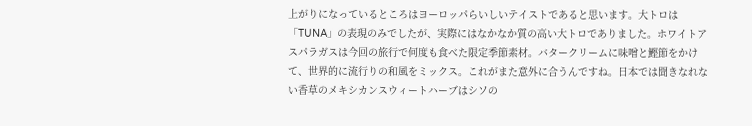上がりになっているところはヨーロッパらいしいテイストであると思います。大トロは「TUNA」の表現のみでしたが、実際にはなかなか質の高い大トロでありました。ホワイトアスパラガスは今回の旅行で何度も食べた限定季節素材。バタークリームに味噌と鰹節をかけて、世界的に流行りの和風をミックス。これがまた意外に合うんですね。日本では聞きなれない香草のメキシカンスウィートハーブはシソの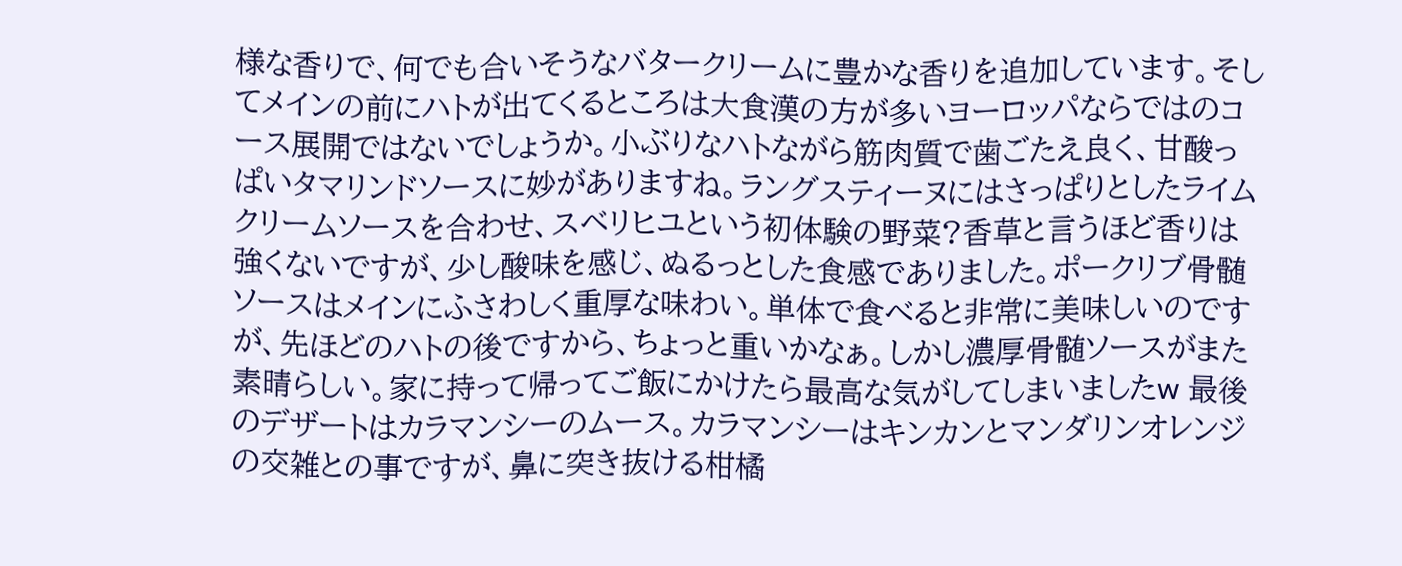様な香りで、何でも合いそうなバタークリームに豊かな香りを追加しています。そしてメインの前にハトが出てくるところは大食漢の方が多いヨーロッパならではのコース展開ではないでしょうか。小ぶりなハトながら筋肉質で歯ごたえ良く、甘酸っぱいタマリンドソースに妙がありますね。ラングスティーヌにはさっぱりとしたライムクリームソースを合わせ、スベリヒユという初体験の野菜?香草と言うほど香りは強くないですが、少し酸味を感じ、ぬるっとした食感でありました。ポークリブ骨髄ソースはメインにふさわしく重厚な味わい。単体で食べると非常に美味しいのですが、先ほどのハトの後ですから、ちょっと重いかなぁ。しかし濃厚骨髄ソースがまた素晴らしい。家に持って帰ってご飯にかけたら最高な気がしてしまいましたw 最後のデザートはカラマンシーのムース。カラマンシーはキンカンとマンダリンオレンジの交雑との事ですが、鼻に突き抜ける柑橘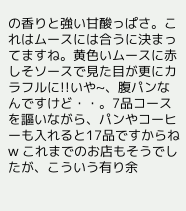の香りと強い甘酸っぱさ。これはムースには合うに決まってますね。黄色いムースに赤しそソースで見た目が更にカラフルに!!いや~、腹パンなんですけど・・。7品コースを謳いながら、パンやコーヒーも入れると17品ですからねw これまでのお店もそうでしたが、こういう有り余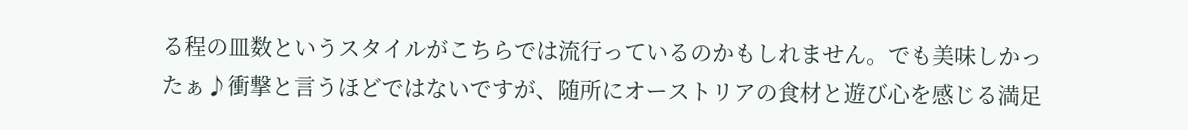る程の皿数というスタイルがこちらでは流行っているのかもしれません。でも美味しかったぁ♪衝撃と言うほどではないですが、随所にオーストリアの食材と遊び心を感じる満足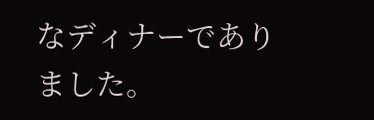なディナーでありました。